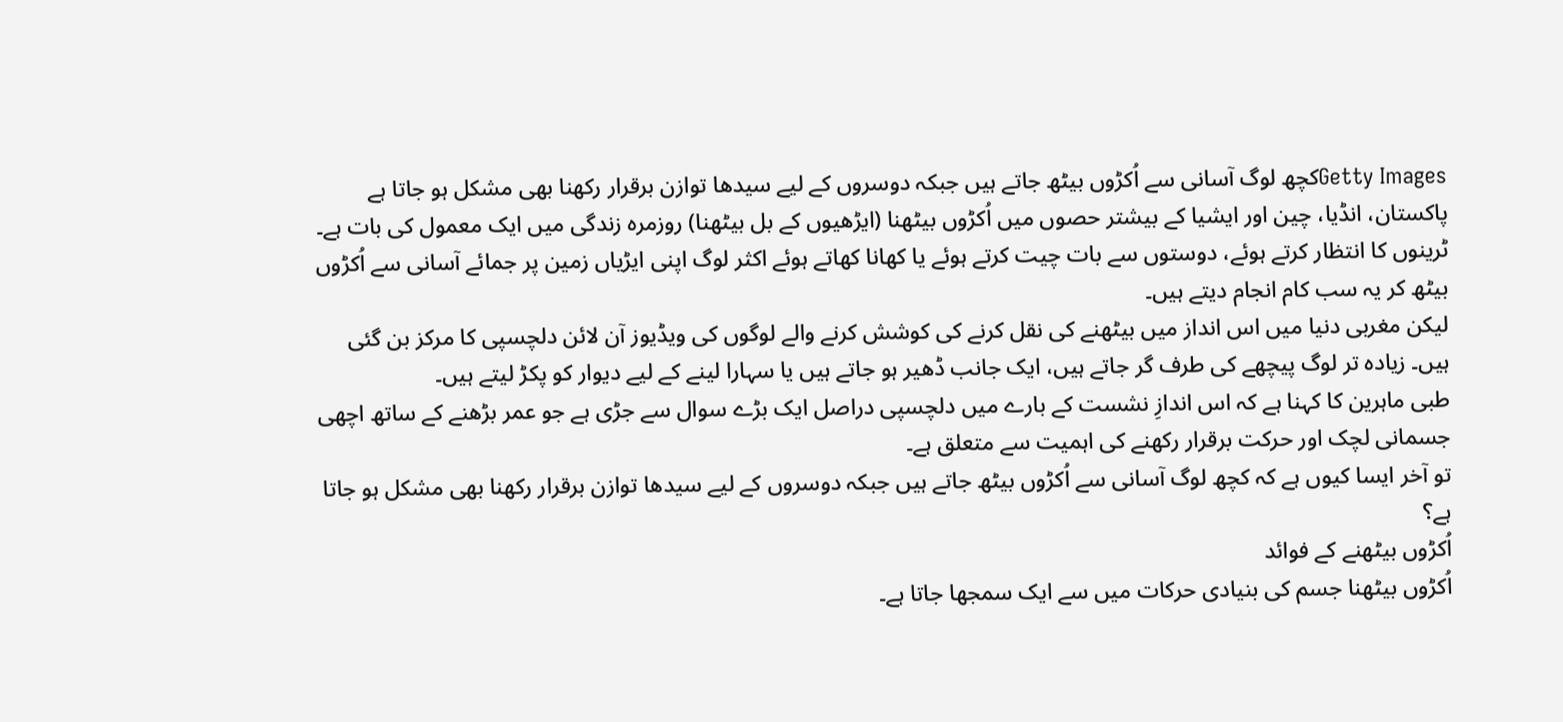Getty Imagesکچھ لوگ آسانی سے اُکڑوں بیٹھ جاتے ہیں جبکہ دوسروں کے لیے سیدھا توازن برقرار رکھنا بھی مشکل ہو جاتا ہے
پاکستان، انڈیا، چین اور ایشیا کے بیشتر حصوں میں اُکڑوں بیٹھنا (ایڑھیوں کے بل بیٹھنا) روزمرہ زندگی میں ایک معمول کی بات ہے۔
ٹرینوں کا انتظار کرتے ہوئے، دوستوں سے بات چیت کرتے ہوئے یا کھانا کھاتے ہوئے اکثر لوگ اپنی ایڑیاں زمین پر جمائے آسانی سے اُکڑوں بیٹھ کر یہ سب کام انجام دیتے ہیں۔
لیکن مغربی دنیا میں اس انداز میں بیٹھنے کی نقل کرنے کی کوشش کرنے والے لوگوں کی ویڈیوز آن لائن دلچسپی کا مرکز بن گئی ہیں۔ زیادہ تر لوگ پیچھے کی طرف گر جاتے ہیں، ایک جانب ڈھیر ہو جاتے ہیں یا سہارا لینے کے لیے دیوار کو پکڑ لیتے ہیں۔
طبی ماہرین کا کہنا ہے کہ اس اندازِ نشست کے بارے میں دلچسپی دراصل ایک بڑے سوال سے جڑی ہے جو عمر بڑھنے کے ساتھ اچھی جسمانی لچک اور حرکت برقرار رکھنے کی اہمیت سے متعلق ہے۔
تو آخر ایسا کیوں ہے کہ کچھ لوگ آسانی سے اُکڑوں بیٹھ جاتے ہیں جبکہ دوسروں کے لیے سیدھا توازن برقرار رکھنا بھی مشکل ہو جاتا ہے؟
اُکڑوں بیٹھنے کے فوائد
اُکڑوں بیٹھنا جسم کی بنیادی حرکات میں سے ایک سمجھا جاتا ہے۔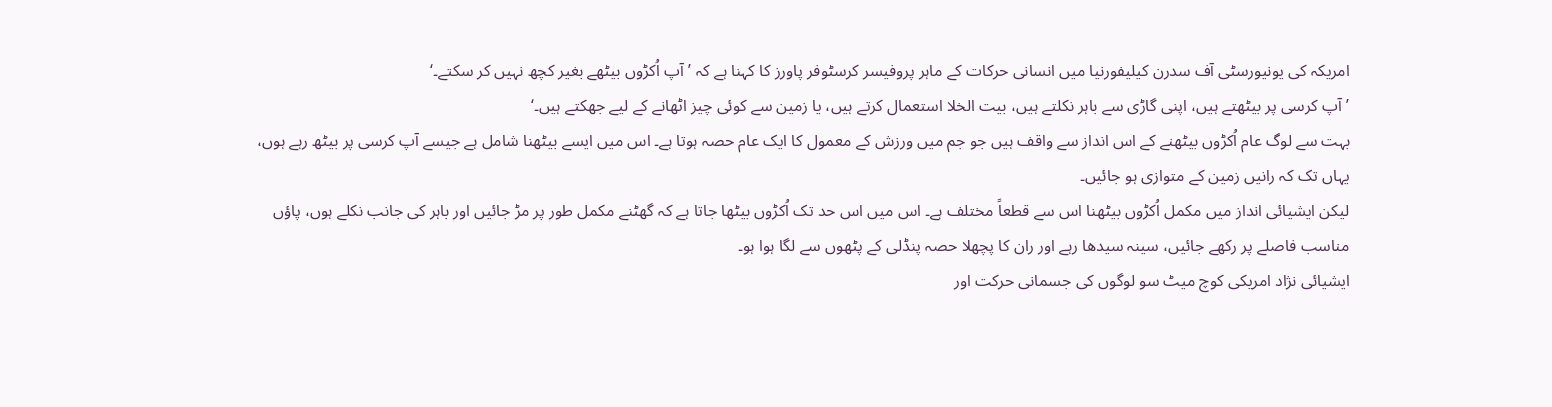امریکہ کی یونیورسٹی آف سدرن کیلیفورنیا میں انسانی حرکات کے ماہر پروفیسر کرسٹوفر پاورز کا کہنا ہے کہ ’آپ اُکڑوں بیٹھے بغیر کچھ نہیں کر سکتے۔‘
’آپ کرسی پر بیٹھتے ہیں، اپنی گاڑی سے باہر نکلتے ہیں، بیت الخلا استعمال کرتے ہیں، یا زمین سے کوئی چیز اٹھانے کے لیے جھکتے ہیں۔‘
بہت سے لوگ عام اُکڑوں بیٹھنے کے اس انداز سے واقف ہیں جو جم میں ورزش کے معمول کا ایک عام حصہ ہوتا ہے۔ اس میں ایسے بیٹھنا شامل ہے جیسے آپ کرسی پر بیٹھ رہے ہوں، یہاں تک کہ رانیں زمین کے متوازی ہو جائیں۔
لیکن ایشیائی انداز میں مکمل اُکڑوں بیٹھنا اس سے قطعاً مختلف ہے۔ اس میں اس حد تک اُکڑوں بیٹھا جاتا ہے کہ گھٹنے مکمل طور پر مڑ جائیں اور باہر کی جانب نکلے ہوں، پاؤں مناسب فاصلے پر رکھے جائیں، سینہ سیدھا رہے اور ران کا پچھلا حصہ پنڈلی کے پٹھوں سے لگا ہوا ہو۔
ایشیائی نژاد امریکی کوچ میٹ سو لوگوں کی جسمانی حرکت اور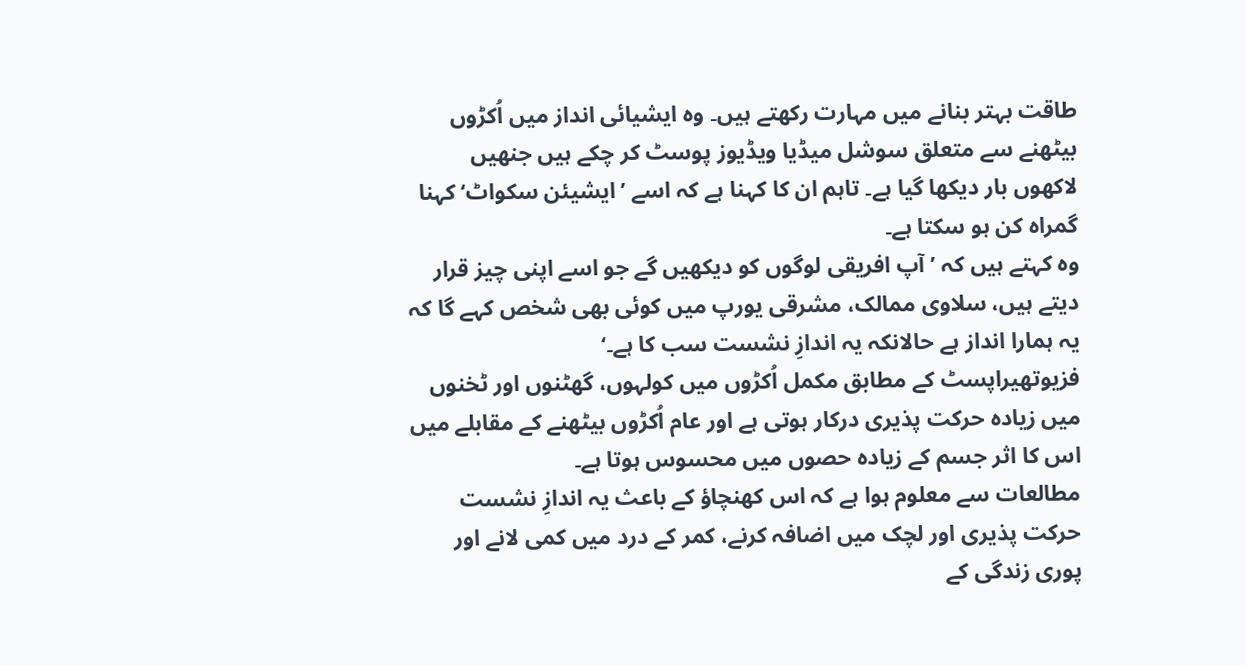طاقت بہتر بنانے میں مہارت رکھتے ہیں۔ وہ ایشیائی انداز میں اُکڑوں بیٹھنے سے متعلق سوشل میڈیا ویڈیوز پوسٹ کر چکے ہیں جنھیں لاکھوں بار دیکھا گیا ہے۔ تاہم ان کا کہنا ہے کہ اسے ’ایشیئن سکواٹ‘ کہنا گمراہ کن ہو سکتا ہے۔
وہ کہتے ہیں کہ ’آپ افریقی لوگوں کو دیکھیں گے جو اسے اپنی چیز قرار دیتے ہیں، سلاوی ممالک، مشرقی یورپ میں کوئی بھی شخص کہے گا کہ یہ ہمارا انداز ہے حالانکہ یہ اندازِ نشست سب کا ہے۔‘
فزیوتھیراپسٹ کے مطابق مکمل اُکڑوں میں کولہوں، گھٹنوں اور ٹخنوں میں زیادہ حرکت پذیری درکار ہوتی ہے اور عام اُکڑوں بیٹھنے کے مقابلے میں اس کا اثر جسم کے زیادہ حصوں میں محسوس ہوتا ہے۔
مطالعات سے معلوم ہوا ہے کہ اس کھنچاؤ کے باعث یہ اندازِ نشست حرکت پذیری اور لچک میں اضافہ کرنے، کمر کے درد میں کمی لانے اور پوری زندگی کے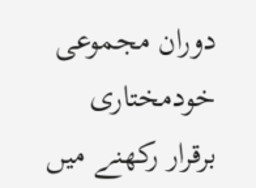دوران مجموعی خودمختاری برقرار رکھنے میں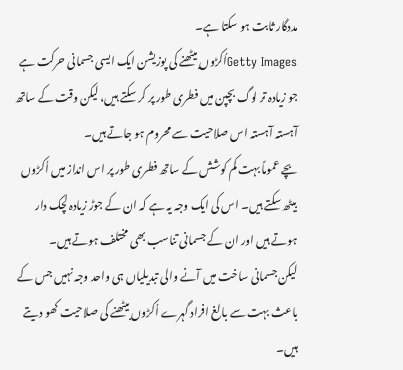مددگار ثابت ہو سکتا ہے۔
Getty Imagesاُکڑوں بیٹھنے کی پوزیشن ایک ایسی جسمانی حرکت ہے جو زیادہ تر لوگ بچپن میں فطری طور پر کر سکتے ہیں، لیکن وقت کے ساتھ آہستہ آہستہ اس صلاحیت سے محروم ہو جاتے ہیں۔
بچے عموماً بہت کم کوشش کے ساتھ فطری طور پر اس انداز میں اُکڑوں بیٹھ سکتے ہیں۔ اس کی ایک وجہ یہ ہے کہ ان کے جوڑ زیادہ لچک دار ہوتے ہیں اور ان کے جسمانی تناسب بھی مختلف ہوتے ہیں۔
لیکن جسمانی ساخت میں آنے والی تبدیلیاں ہی واحد وجہ نہیں جس کے باعث بہت سے بالغ افراد گہرے اُکڑوں بیٹھنے کی صلاحیت کھو دیتے ہیں۔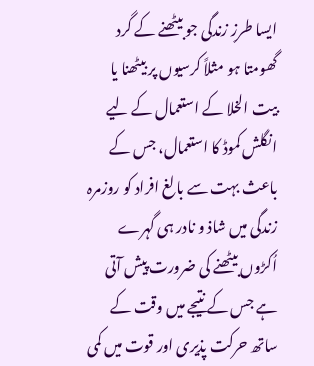ایسا طرزِ زندگی جو بیٹھنے کے گرد گھومتا ہو مثلاً کرسیوں پر بیٹھنا یا بیت الخلا کے استعمال کے لیے انگلش کموڈ کا استعمال، جس کے باعث بہت سے بالغ افراد کو روزمرہ زندگی میں شاذ و نادر ہی گہرے اُکڑوں بیٹھنے کی ضرورت پیش آتی ہے جس کے نتیجے میں وقت کے ساتھ حرکت پذیری اور قوت میں کمی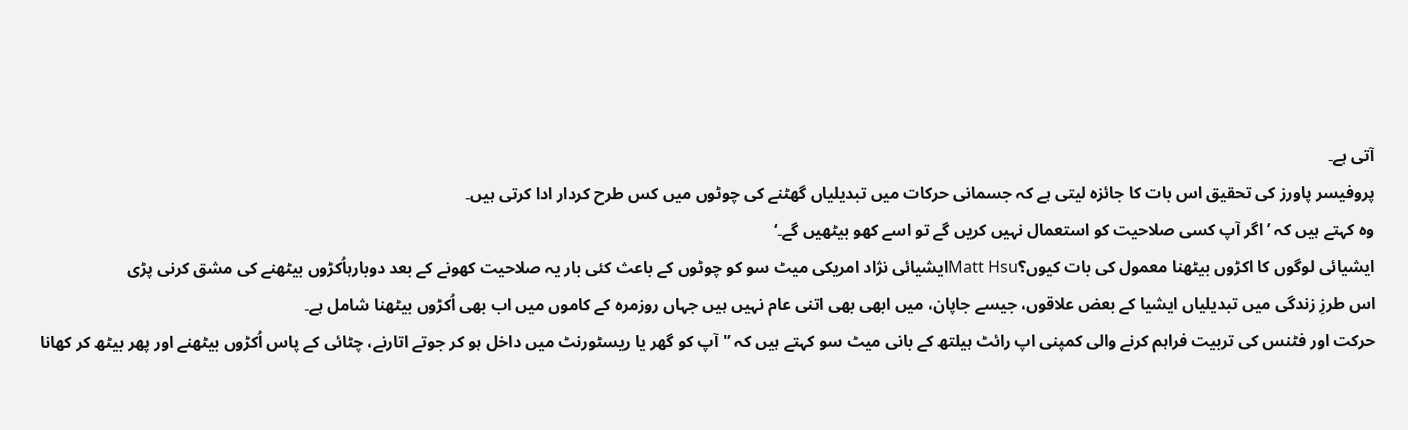آتی ہے۔
پروفیسر پاورز کی تحقیق اس بات کا جائزہ لیتی ہے کہ جسمانی حرکات میں تبدیلیاں گھٹنے کی چوٹوں میں کس طرح کردار ادا کرتی ہیں۔
وہ کہتے ہیں کہ ’اگر آپ کسی صلاحیت کو استعمال نہیں کریں گے تو اسے کھو بیٹھیں گے۔‘
ایشیائی لوگوں کا اکڑوں بیٹھنا معمول کی بات کیوں؟Matt Hsuایشیائی نژاد امریکی میٹ سو کو چوٹوں کے باعث کئی بار یہ صلاحیت کھونے کے بعد دوبارہاُکڑوں بیٹھنے کی مشق کرنی پڑی
اس طرزِ زندگی میں تبدیلیاں ایشیا کے بعض علاقوں، جیسے جاپان، میں ابھی بھی اتنی عام نہیں ہیں جہاں روزمرہ کے کاموں میں اب بھی اُکڑوں بیٹھنا شامل ہے۔
حرکت اور فٹنس کی تربیت فراہم کرنے والی کمپنی اپ رائٹ ہیلتھ کے بانی میٹ سو کہتے ہیں کہ ’'آپ کو گھر یا ریسٹورنٹ میں داخل ہو کر جوتے اتارنے، چٹائی کے پاس اُکڑوں بیٹھنے اور پھر بیٹھ کر کھانا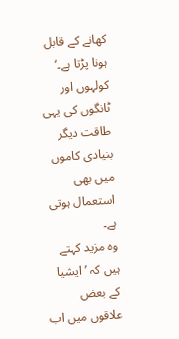کھانے کے قابل ہونا پڑتا ہے۔‘
کولہوں اور ٹانگوں کی یہی طاقت دیگر بنیادی کاموں میں بھی استعمال ہوتی ہے۔
وہ مزید کہتے ہیں کہ ’ایشیا کے بعض علاقوں میں اب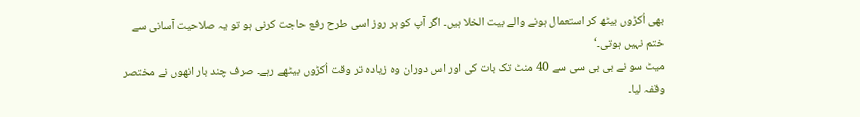بھی اُکڑوں بیٹھ کر استعمال ہونے والے بیت الخلا ہیں۔ اگر آپ کو ہر روز اسی طرح رفع حاجت کرنی ہو تو یہ صلاحیت آسانی سے ختم نہیں ہوتی۔‘
میٹ سو نے بی بی سی سے 40 منٹ تک بات کی اور اس دوران وہ زیادہ تر وقت اُکڑوں بیٹھے رہے۔ صرف چند بار انھوں نے مختصر وقفہ لیا۔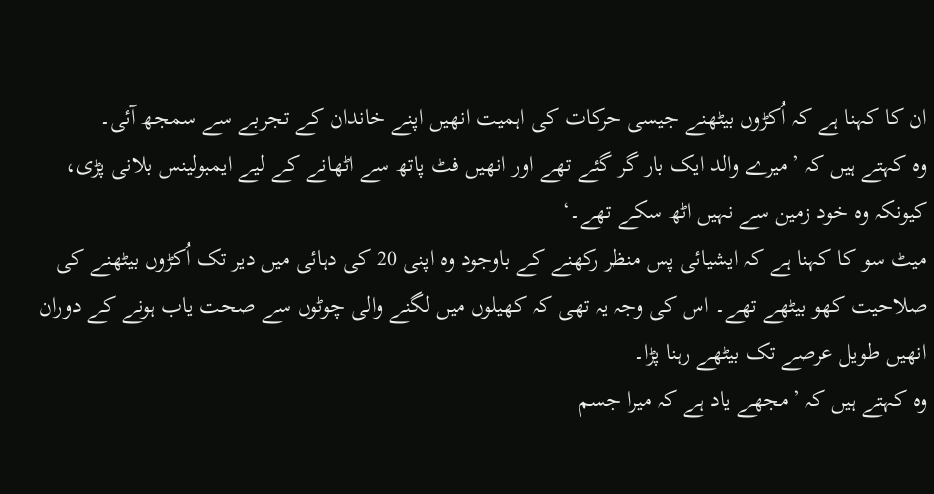ان کا کہنا ہے کہ اُکڑوں بیٹھنے جیسی حرکات کی اہمیت انھیں اپنے خاندان کے تجربے سے سمجھ آئی۔
وہ کہتے ہیں کہ ’میرے والد ایک بار گر گئے تھے اور انھیں فٹ پاتھ سے اٹھانے کے لیے ایمبولینس بلانی پڑی، کیونکہ وہ خود زمین سے نہیں اٹھ سکے تھے۔‘
میٹ سو کا کہنا ہے کہ ایشیائی پس منظر رکھنے کے باوجود وہ اپنی 20 کی دہائی میں دیر تک اُکڑوں بیٹھنے کی صلاحیت کھو بیٹھے تھے۔ اس کی وجہ یہ تھی کہ کھیلوں میں لگنے والی چوٹوں سے صحت یاب ہونے کے دوران انھیں طویل عرصے تک بیٹھے رہنا پڑا۔
وہ کہتے ہیں کہ ’مجھے یاد ہے کہ میرا جسم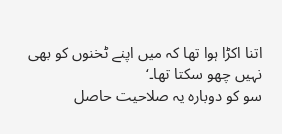اتنا اکڑا ہوا تھا کہ میں اپنے ٹخنوں کو بھی نہیں چھو سکتا تھا۔‘
سو کو دوبارہ یہ صلاحیت حاصل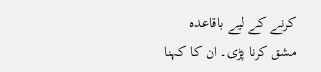کرنے کے لیے باقاعدہ مشق کرنا پڑی۔ ان کا کہنا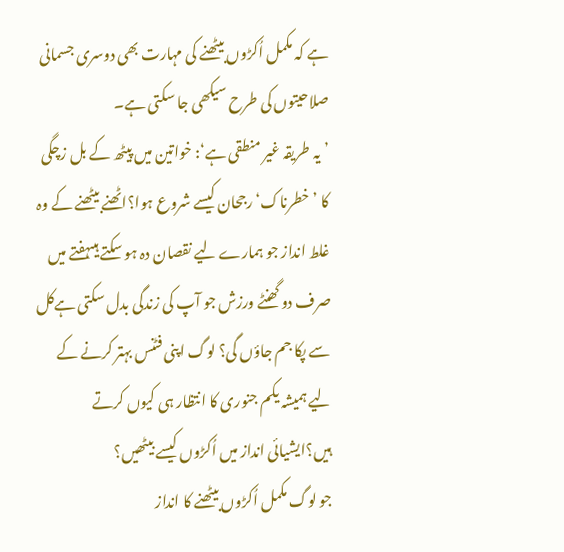ہے کہ مکمل اُکڑوں بیٹھنے کی مہارت بھی دوسری جسمانی صلاحیتوں کی طرح سیکھی جا سکتی ہے۔
’یہ طریقہ غیر منطقی ہے‘: خواتین میں پیٹھ کے بل زچگی کا ’خطرناک‘ رجحان کیسے شروع ہوا؟اٹھنے بیٹھنے کے وہ غلط انداز جو ہمارے لیے نقصان دہ ہو سکتے ہیںہفتے میں صرف دو گھنٹے ورزش جو آپ کی زندگی بدل سکتی ہےکل سے پکا جم جاؤں گی؟ لوگ اپنی فٹنس بہتر کرنے کے لیے ہمیشہ یکم جنوری کا انتظار ہی کیوں کرتے ہیں؟ایشیائی انداز میں اُکڑوں کیسے بیٹھیں؟
جو لوگ مکمل اُکڑوں بیٹھنے کا انداز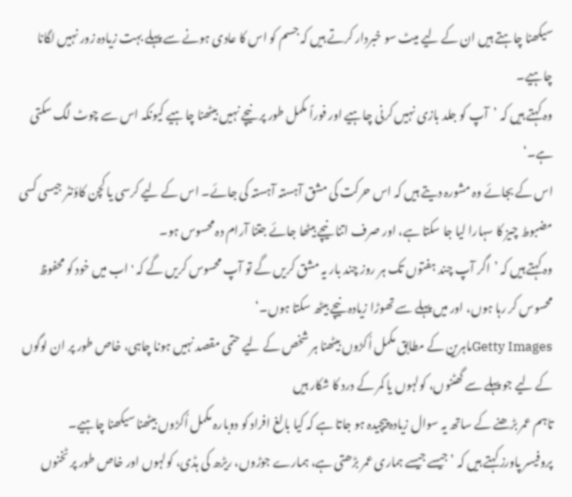سیکھنا چاہتے ہیں ان کے لیے میٹ سو خبردار کرتے ہیں کہ جسم کو اس کا عادی ہونے سے پہلے بہت زیادہ زور نہیں لگانا چاہیے۔
وہ کہتے ہیں کہ ’آپ کو جلد بازی نہیں کرنی چاہیے اور فوراً مکمل طور پر نیچے نہیں بیٹھنا چاہیے کیونکہ اس سے چوٹ لگ سکتی ہے۔‘
اس کے بجائے وہ مشورہ دیتے ہیں کہ اس حرکت کی مشق آہستہ آہستہ کی جائے۔ اس کے لیے کرسی یا کچن کاؤنٹر جیسی کسی مضبوط چیز کا سہارا لیا جا سکتا ہے، اور صرف اتنا نیچے بیٹھا جائے جتنا آرام دہ محسوس ہو۔
وہ کہتے ہیں کہ ’اگر آپ چند ہفتوں تک ہر روز چند بار یہ مشق کریں گے تو آپ محسوس کریں گے کہ 'اب میں خود کو محفوظ محسوس کر رہا ہوں، اور میں پہلے سے تھوڑا زیادہ نیچے بیٹھ سکتا ہوں۔‘
Getty Imagesماہرین کے مطابق مکمل اُکڑوں بیٹھنا ہر شخص کے لیے حتمی مقصد نہیں ہونا چاہی، خاص طور پر ان لوگوں کے لیے جو پہلے سے گھٹنوں، کولہوں یا کمر کے درد کا شکار ہیں
تاہم عمر بڑھنے کے ساتھ یہ سوال زیادہ پیچیدہ ہو جاتا ہے کہ کیا بالغ افراد کو دوبارہ مکمل اُکڑوں بیٹھنا سیکھنا چاہیے۔
پروفیسر پاورز کہتے ہیں کہ ’جیسے جیسے ہماری عمر بڑھتی ہے، ہمارے جوڑوں، ریڑھ کی ہڈی، کولہوں اور خاص طور پر ٹخنوں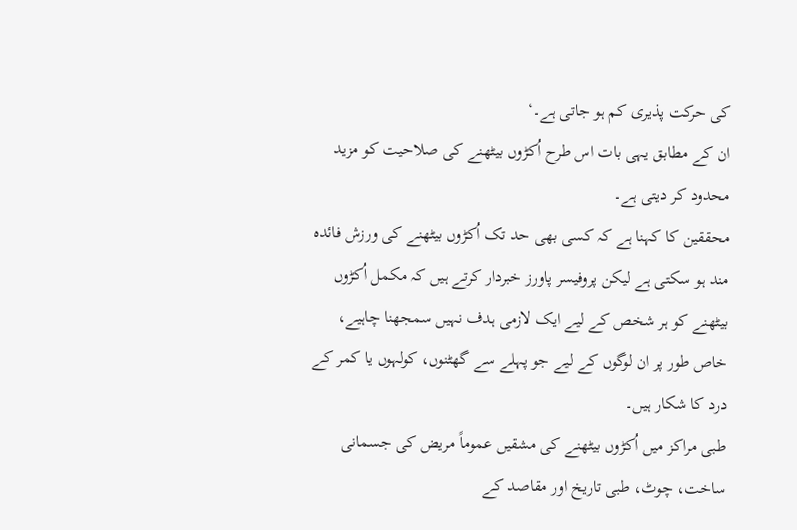کی حرکت پذیری کم ہو جاتی ہے۔‘
ان کے مطابق یہی بات اس طرح اُکڑوں بیٹھنے کی صلاحیت کو مزید محدود کر دیتی ہے۔
محققین کا کہنا ہے کہ کسی بھی حد تک اُکڑوں بیٹھنے کی ورزش فائدہ مند ہو سکتی ہے لیکن پروفیسر پاورز خبردار کرتے ہیں کہ مکمل اُکڑوں بیٹھنے کو ہر شخص کے لیے ایک لازمی ہدف نہیں سمجھنا چاہیے، خاص طور پر ان لوگوں کے لیے جو پہلے سے گھٹنوں، کولہوں یا کمر کے درد کا شکار ہیں۔
طبی مراکز میں اُکڑوں بیٹھنے کی مشقیں عموماً مریض کی جسمانی ساخت، چوٹ، طبی تاریخ اور مقاصد کے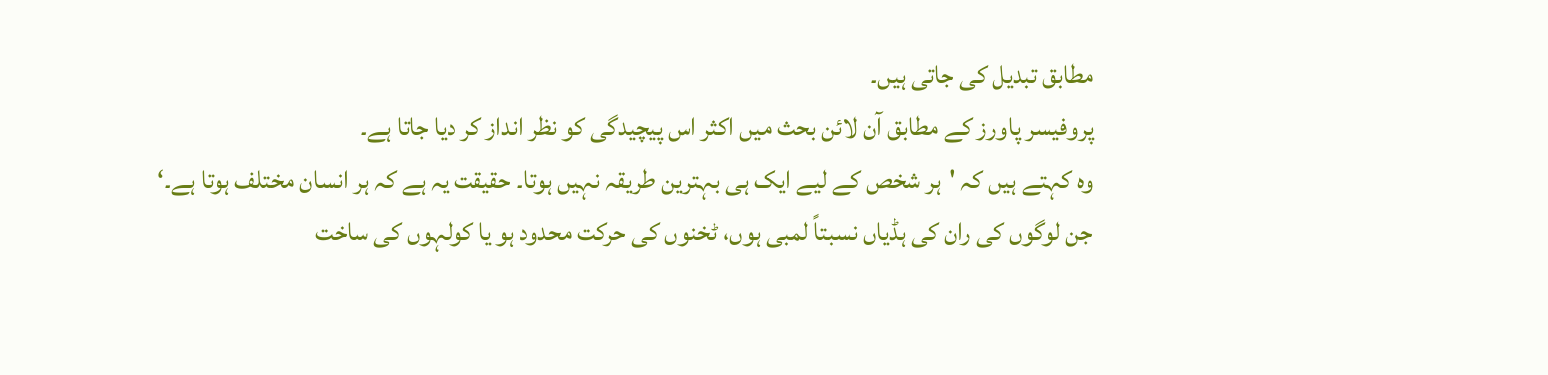مطابق تبدیل کی جاتی ہیں۔
پروفیسر پاورز کے مطابق آن لائن بحث میں اکثر اس پیچیدگی کو نظر انداز کر دیا جاتا ہے۔
وہ کہتے ہیں کہ 'ہر شخص کے لیے ایک ہی بہترین طریقہ نہیں ہوتا۔ حقیقت یہ ہے کہ ہر انسان مختلف ہوتا ہے۔‘
جن لوگوں کی ران کی ہڈیاں نسبتاً لمبی ہوں، ٹخنوں کی حرکت محدود ہو یا کولہوں کی ساخت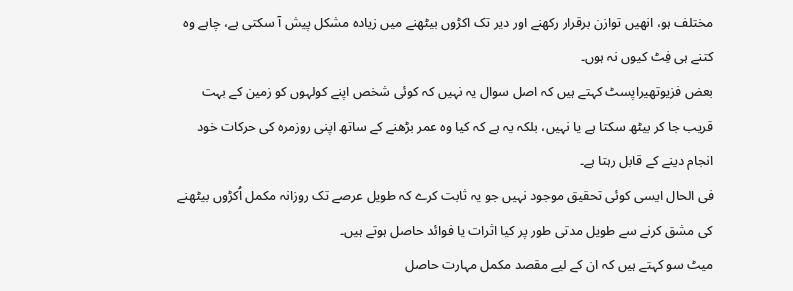مختلف ہو، انھیں توازن برقرار رکھنے اور دیر تک اکڑوں بیٹھنے میں زیادہ مشکل پیش آ سکتی ہے، چاہے وہ کتنے ہی فِٹ کیوں نہ ہوں۔
بعض فزیوتھیراپسٹ کہتے ہیں کہ اصل سوال یہ نہیں کہ کوئی شخص اپنے کولہوں کو زمین کے بہت قریب جا کر بیٹھ سکتا ہے یا نہیں، بلکہ یہ ہے کہ کیا وہ عمر بڑھنے کے ساتھ اپنی روزمرہ کی حرکات خود انجام دینے کے قابل رہتا ہے۔
فی الحال ایسی کوئی تحقیق موجود نہیں جو یہ ثابت کرے کہ طویل عرصے تک روزانہ مکمل اُکڑوں بیٹھنے کی مشق کرنے سے طویل مدتی طور پر کیا اثرات یا فوائد حاصل ہوتے ہیں۔
میٹ سو کہتے ہیں کہ ان کے لیے مقصد مکمل مہارت حاصل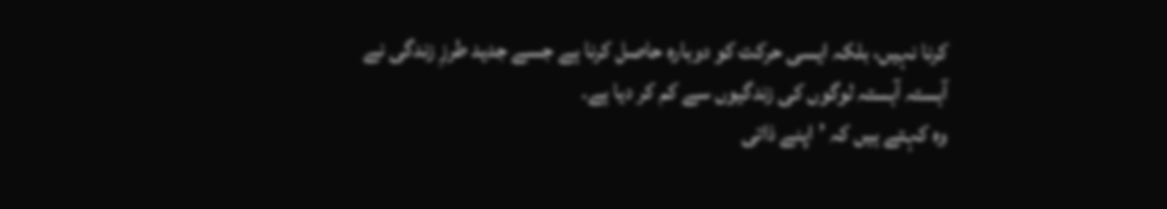کرنا نہیں، بلکہ ایسی حرکت کو دوبارہ حاصل کرنا ہے جسے جدید طرزِ زندگی نے آہستہ آہستہ لوگوں کی زندگیوں سے کم کر دیا ہے۔
وہ کہتے ہیں کہ ’اپنے ذاتی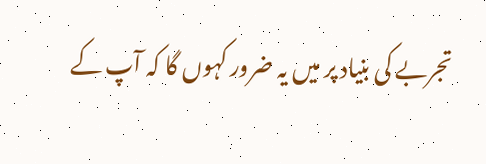تجربے کی بنیاد پر میں یہ ضرور کہوں گا کہ آپ کے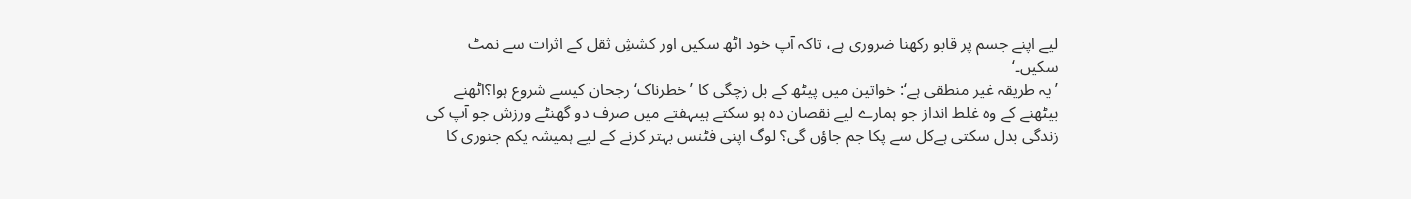لیے اپنے جسم پر قابو رکھنا ضروری ہے، تاکہ آپ خود اٹھ سکیں اور کششِ ثقل کے اثرات سے نمٹ سکیں۔‘
’یہ طریقہ غیر منطقی ہے‘: خواتین میں پیٹھ کے بل زچگی کا ’خطرناک‘ رجحان کیسے شروع ہوا؟اٹھنے بیٹھنے کے وہ غلط انداز جو ہمارے لیے نقصان دہ ہو سکتے ہیںہفتے میں صرف دو گھنٹے ورزش جو آپ کی زندگی بدل سکتی ہےکل سے پکا جم جاؤں گی؟ لوگ اپنی فٹنس بہتر کرنے کے لیے ہمیشہ یکم جنوری کا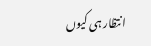انتظار ہی کیوں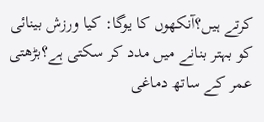کرتے ہیں؟آنکھوں کا یوگا: کیا ورزش بینائی کو بہتر بنانے میں مدد کر سکتی ہے؟بڑھتی عمر کے ساتھ دماغی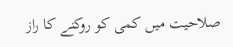صلاحیت میں کمی کو روکنے کا راز